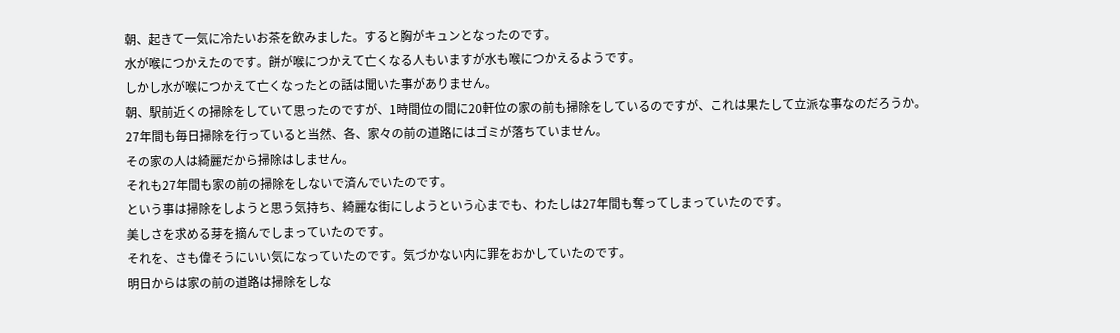朝、起きて一気に冷たいお茶を飲みました。すると胸がキュンとなったのです。
水が喉につかえたのです。餅が喉につかえて亡くなる人もいますが水も喉につかえるようです。
しかし水が喉につかえて亡くなったとの話は聞いた事がありません。
朝、駅前近くの掃除をしていて思ったのですが、1時間位の間に20軒位の家の前も掃除をしているのですが、これは果たして立派な事なのだろうか。
27年間も毎日掃除を行っていると当然、各、家々の前の道路にはゴミが落ちていません。
その家の人は綺麗だから掃除はしません。
それも27年間も家の前の掃除をしないで済んでいたのです。
という事は掃除をしようと思う気持ち、綺麗な街にしようという心までも、わたしは27年間も奪ってしまっていたのです。
美しさを求める芽を摘んでしまっていたのです。
それを、さも偉そうにいい気になっていたのです。気づかない内に罪をおかしていたのです。
明日からは家の前の道路は掃除をしな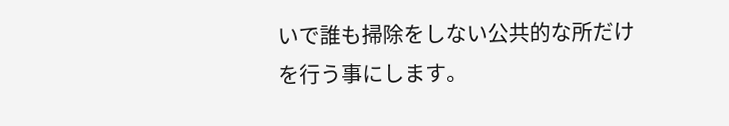いで誰も掃除をしない公共的な所だけを行う事にします。